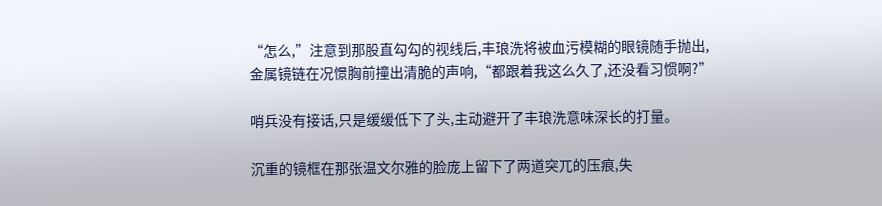“怎么,”注意到那股直勾勾的视线后,丰琅洗将被血污模糊的眼镜随手抛出,金属镜链在况憬胸前撞出清脆的声响,“都跟着我这么久了,还没看习惯啊?”

哨兵没有接话,只是缓缓低下了头,主动避开了丰琅洗意味深长的打量。

沉重的镜框在那张温文尔雅的脸庞上留下了两道突兀的压痕,失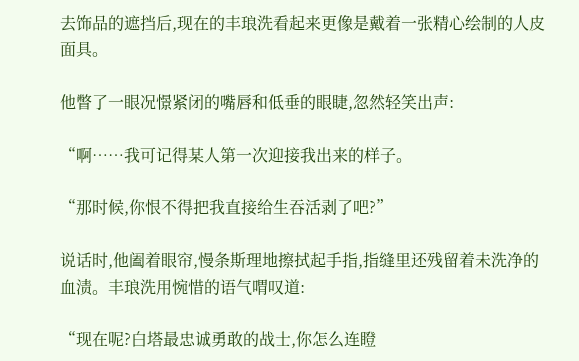去饰品的遮挡后,现在的丰琅洗看起来更像是戴着一张精心绘制的人皮面具。

他瞥了一眼况憬紧闭的嘴唇和低垂的眼睫,忽然轻笑出声:

“啊……我可记得某人第一次迎接我出来的样子。

“那时候,你恨不得把我直接给生吞活剥了吧?”

说话时,他阖着眼帘,慢条斯理地擦拭起手指,指缝里还残留着未洗净的血渍。丰琅洗用惋惜的语气喟叹道:

“现在呢?白塔最忠诚勇敢的战士,你怎么连瞪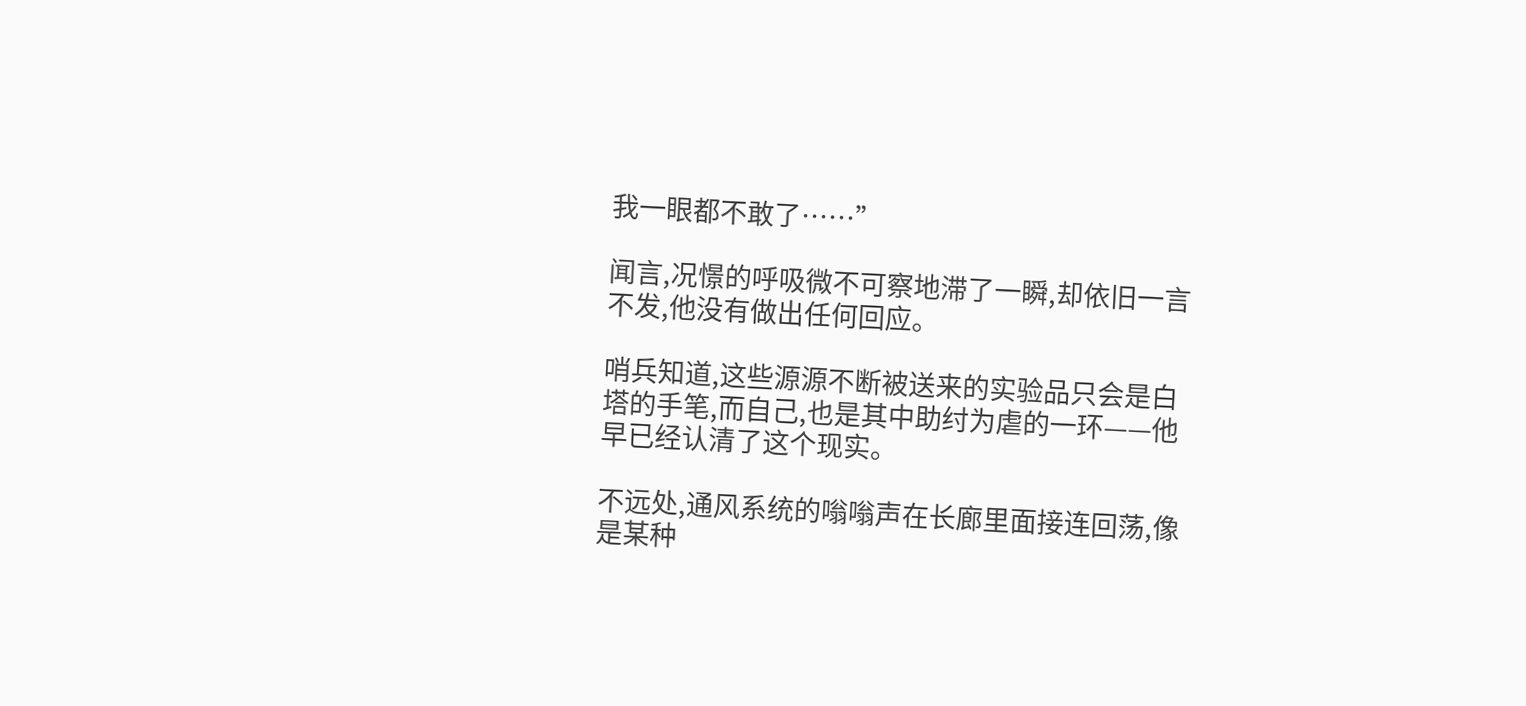我一眼都不敢了……”

闻言,况憬的呼吸微不可察地滞了一瞬,却依旧一言不发,他没有做出任何回应。

哨兵知道,这些源源不断被送来的实验品只会是白塔的手笔,而自己,也是其中助纣为虐的一环——他早已经认清了这个现实。

不远处,通风系统的嗡嗡声在长廊里面接连回荡,像是某种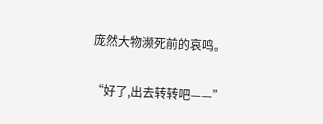庞然大物濒死前的哀鸣。

“好了,出去转转吧——”